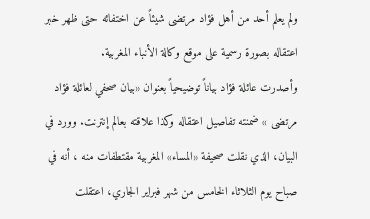ولم يعلم أحد من أهل فؤاد مرتضى شيئاً عن اختفائه حتى ظهر خبر اعتقاله بصورة رسمية على موقع وكالة الأنباء المغربية.
وأصدرت عائلة فؤاد بياناً توضيحياً بعنوان «بيان صحفي لعائلة فؤاد مرتضى » ضمنته تفاصيل اعتقاله وكذا علاقته بعالم إنترنت. وورد في البيان، الذي نقلت صحيفة «المساء» المغربية مقتطفات منه ، أنه في صباح يوم الثلاثاء الخامس من شهر فبراير الجاري، اعتقلت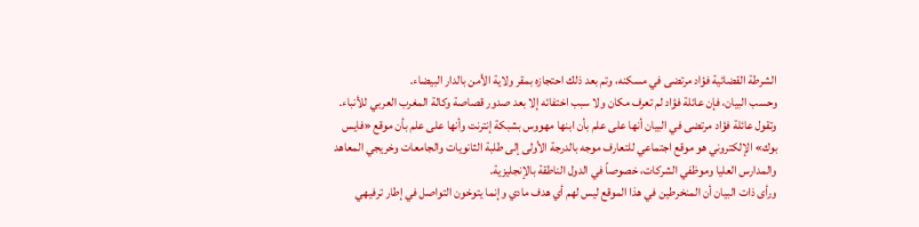الشرطة القضائية فؤاد مرتضى في مسكنه، وتم بعد ذلك احتجازه بمقر ولاية الأمن بالدار البيضاء.
وحسب البيان، فإن عائلة فؤاد لم تعرف مكان ولا سبب اختفائه إلا بعد صدور قصاصة وكالة المغرب العربي للأنباء. وتقول عائلة فؤاد مرتضى في البيان أنها على علم بأن ابنها مهووس بشبكة إنترنت وأنها على علم بأن موقع «فايس بوك» الإلكتروني هو موقع اجتماعي للتعارف موجه بالدرجة الأولى إلى طلبة الثانويات والجامعات وخريجي المعاهد والمدارس العليا وموظفي الشركات، خصوصاً في الدول الناطقة بالإنجليزية.
ورأى ذات البيان أن المنخرطين في هذا الموقع ليس لهم أي هدف مادي وإنما يتوخون التواصل في إطار ترفيهي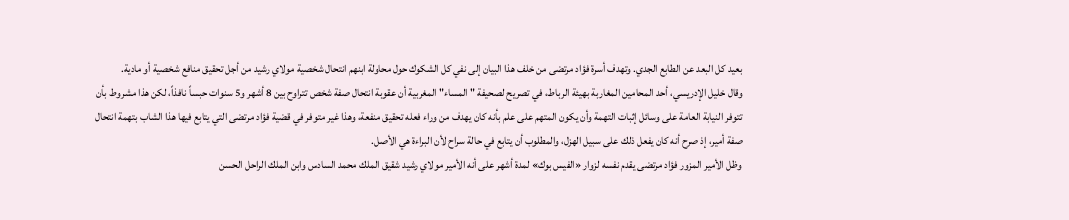بعيد كل البعد عن الطابع الجدي. وتهدف أسرة فؤاد مرتضى من خلف هذا البيان إلى نفي كل الشكوك حول محاولة ابنهم انتحال شخصية مولاي رشيد من أجل تحقيق منافع شخصية أو مادية.
وقال خليل الإدريسي، أحد المحامين المغاربة بهيئة الرباط، في تصريح لصحيفة "المساء" المغربية أن عقوبة انتحال صفة شخص تتراوح بين 8 أشهر و5 سنوات حبساً نافذاً، لكن هذا مشروط بأن تتوفر النيابة العامة على وسائل إثبات التهمة وأن يكون المتهم على علم بأنه كان يهدف من وراء فعله تحقيق منفعة، وهذا غير متوفر في قضية فؤاد مرتضى التي يتابع فيها هذا الشاب بتهمة انتحال صفة أمير، إذ صرح أنه كان يفعل ذلك على سبيل الهزل، والمطلوب أن يتابع في حالة سراح لأن البراءة هي الأصل.
وظل الأمير المزور فؤاد مرتضى يقدم نفسه لزوار «الفيس بوك» لمدة أشهر على أنه الأمير مولاي رشيد شقيق الملك محمد السادس وابن الملك الراحل الحسن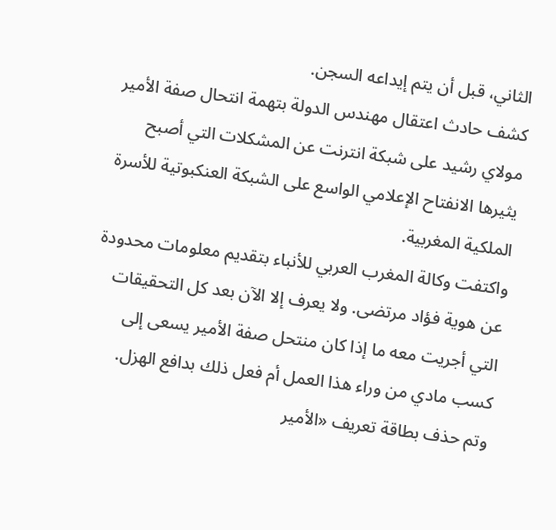الثاني، قبل أن يتم إيداعه السجن.
كشف حادث اعتقال مهندس الدولة بتهمة انتحال صفة الأمير مولاي رشيد على شبكة انترنت عن المشكلات التي أصبح يثيرها الانفتاح الإعلامي الواسع على الشبكة العنكبوتية للأسرة الملكية المغربية.
واكتفت وكالة المغرب العربي للأنباء بتقديم معلومات محدودة عن هوية فؤاد مرتضى. ولا يعرف إلا الآن بعد كل التحقيقات التي أجريت معه ما إذا كان منتحل صفة الأمير يسعى إلى كسب مادي من وراء هذا العمل أم فعل ذلك بدافع الهزل.
وتم حذف بطاقة تعريف «الأمير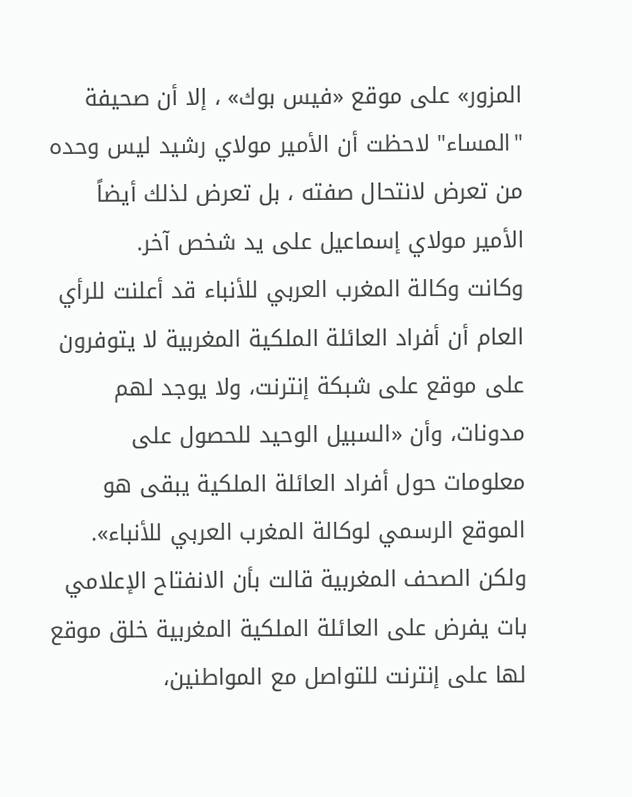المزور» على موقع «فيس بوك» ، إلا أن صحيفة "المساء" لاحظت أن الأمير مولاي رشيد ليس وحده من تعرض لانتحال صفته ، بل تعرض لذلك أيضاً الأمير مولاي إسماعيل على يد شخص آخر.
وكانت وكالة المغرب العربي للأنباء قد أعلنت للرأي العام أن أفراد العائلة الملكية المغربية لا يتوفرون على موقع على شبكة إنترنت، ولا يوجد لهم مدونات، وأن «السبيل الوحيد للحصول على معلومات حول أفراد العائلة الملكية يبقى هو الموقع الرسمي لوكالة المغرب العربي للأنباء».
ولكن الصحف المغربية قالت بأن الانفتاح الإعلامي بات يفرض على العائلة الملكية المغربية خلق موقع لها على إنترنت للتواصل مع المواطنين،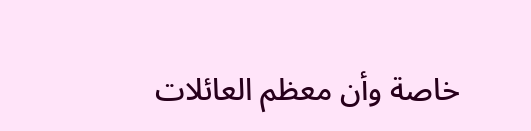خاصة وأن معظم العائلات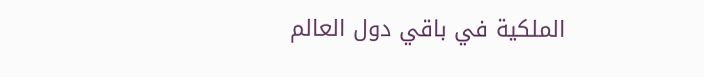الملكية في باقي دول العالم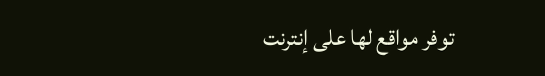توفر مواقع لها على إنترنت